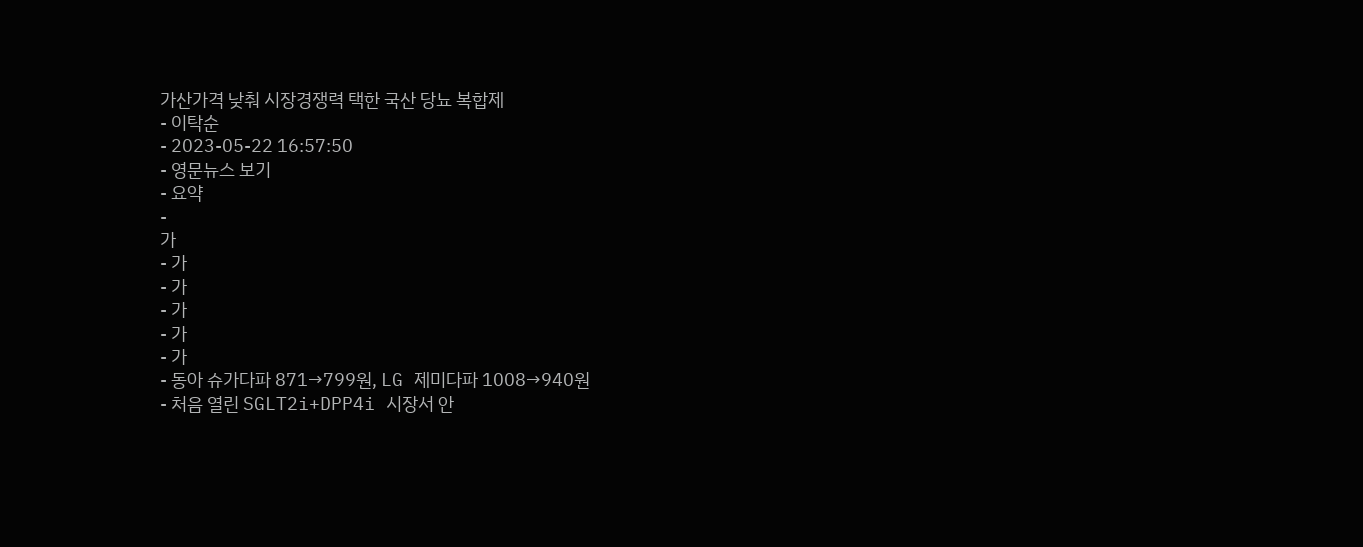가산가격 낮춰 시장경쟁력 택한 국산 당뇨 복합제
- 이탁순
- 2023-05-22 16:57:50
- 영문뉴스 보기
- 요약
-
가
- 가
- 가
- 가
- 가
- 가
- 동아 슈가다파 871→799원, LG 제미다파 1008→940원
- 처음 열린 SGLT2i+DPP4i 시장서 안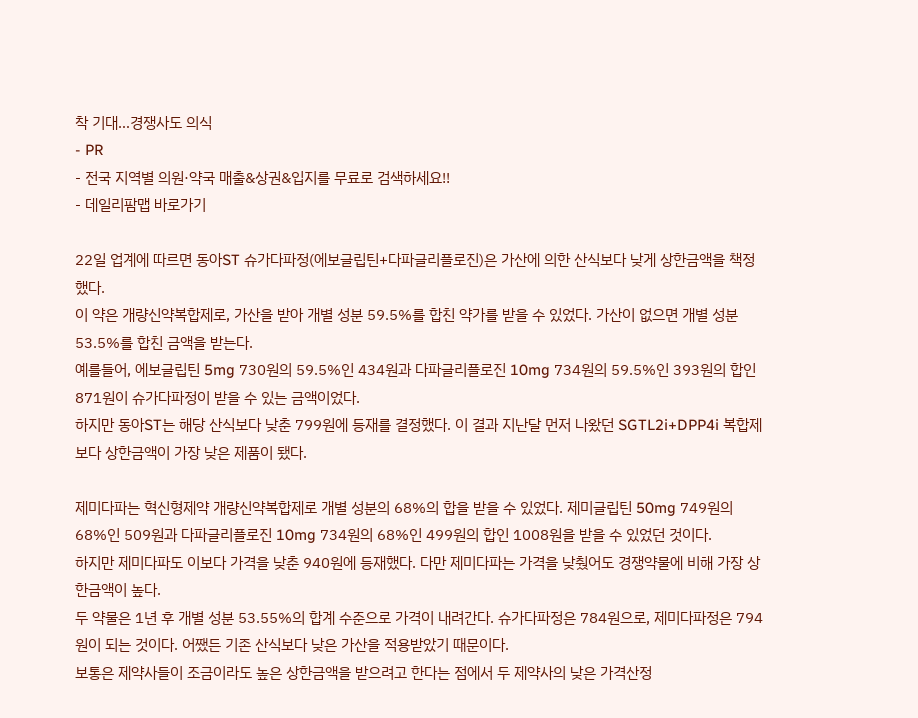착 기대…경쟁사도 의식
- PR
- 전국 지역별 의원·약국 매출&상권&입지를 무료로 검색하세요!!
- 데일리팜맵 바로가기

22일 업계에 따르면 동아ST 슈가다파정(에보글립틴+다파글리플로진)은 가산에 의한 산식보다 낮게 상한금액을 책정했다.
이 약은 개량신약복합제로, 가산을 받아 개별 성분 59.5%를 합친 약가를 받을 수 있었다. 가산이 없으면 개별 성분 53.5%를 합친 금액을 받는다.
예를들어, 에보글립틴 5mg 730원의 59.5%인 434원과 다파글리플로진 10mg 734원의 59.5%인 393원의 합인 871원이 슈가다파정이 받을 수 있는 금액이었다.
하지만 동아ST는 해당 산식보다 낮춘 799원에 등재를 결정했다. 이 결과 지난달 먼저 나왔던 SGTL2i+DPP4i 복합제보다 상한금액이 가장 낮은 제품이 됐다.

제미다파는 혁신형제약 개량신약복합제로 개별 성분의 68%의 합을 받을 수 있었다. 제미글립틴 50mg 749원의 68%인 509원과 다파글리플로진 10mg 734원의 68%인 499원의 합인 1008원을 받을 수 있었던 것이다.
하지만 제미다파도 이보다 가격을 낮춘 940원에 등재했다. 다만 제미다파는 가격을 낮췄어도 경쟁약물에 비해 가장 상한금액이 높다.
두 약물은 1년 후 개별 성분 53.55%의 합계 수준으로 가격이 내려간다. 슈가다파정은 784원으로, 제미다파정은 794원이 되는 것이다. 어쨌든 기존 산식보다 낮은 가산을 적용받았기 때문이다.
보통은 제약사들이 조금이라도 높은 상한금액을 받으려고 한다는 점에서 두 제약사의 낮은 가격산정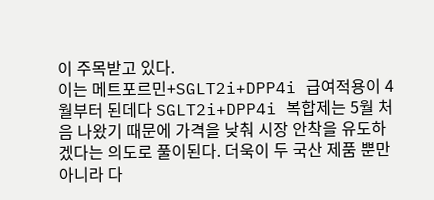이 주목받고 있다.
이는 메트포르민+SGLT2i+DPP4i 급여적용이 4월부터 된데다 SGLT2i+DPP4i 복합제는 5월 처음 나왔기 때문에 가격을 낮춰 시장 안착을 유도하겠다는 의도로 풀이된다. 더욱이 두 국산 제품 뿐만 아니라 다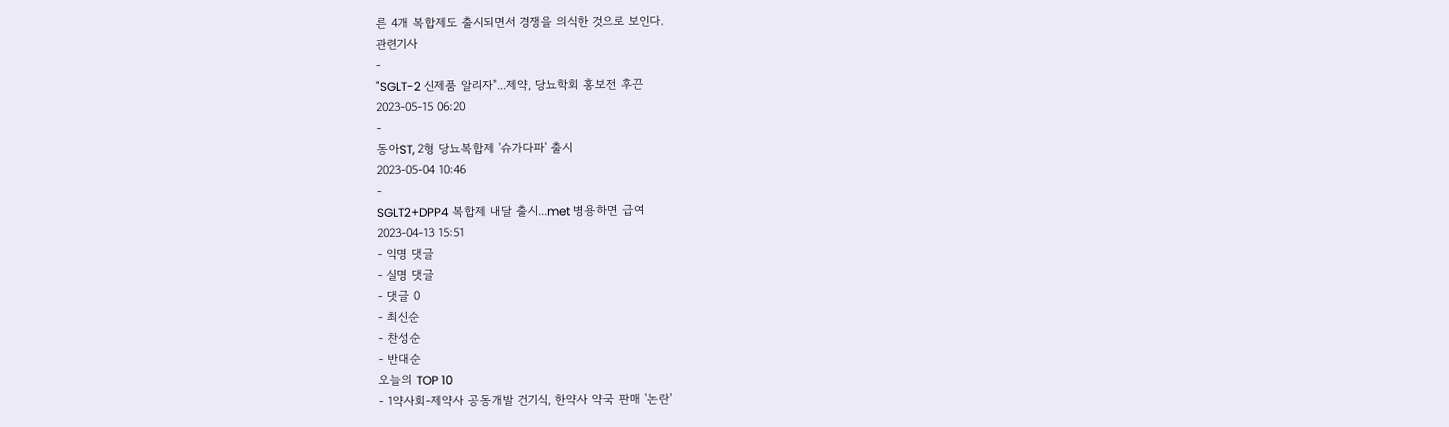른 4개 복합제도 출시되면서 경쟁을 의식한 것으로 보인다.
관련기사
-
"SGLT-2 신제품 알리자"...제약, 당뇨학회 홍보전 후끈
2023-05-15 06:20
-
동아ST, 2형 당뇨복합제 '슈가다파' 출시
2023-05-04 10:46
-
SGLT2+DPP4 복합제 내달 출시...met 병용하면 급여
2023-04-13 15:51
- 익명 댓글
- 실명 댓글
- 댓글 0
- 최신순
- 찬성순
- 반대순
오늘의 TOP 10
- 1약사회-제약사 공동개발 건기식, 한약사 약국 판매 '논란'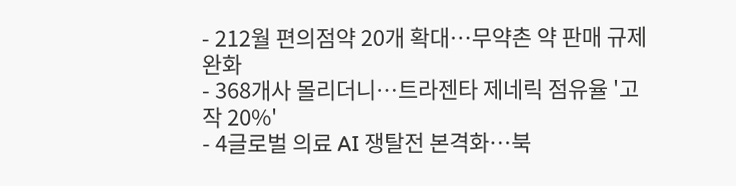- 212월 편의점약 20개 확대…무약촌 약 판매 규제 완화
- 368개사 몰리더니…트라젠타 제네릭 점유율 '고작 20%'
- 4글로벌 의료 AI 쟁탈전 본격화…북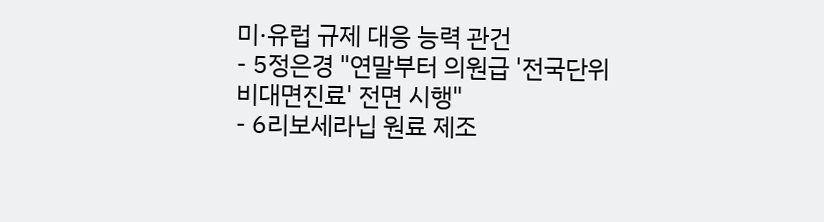미·유럽 규제 대응 능력 관건
- 5정은경 "연말부터 의원급 '전국단위 비대면진료' 전면 시행"
- 6리보세라닙 원료 제조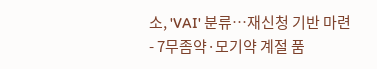소, 'VAI' 분류…재신청 기반 마련
- 7무좀약·모기약 계절 품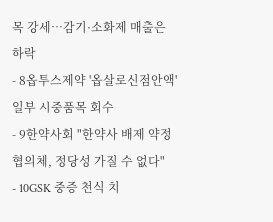목 강세…감기·소화제 매출은 하락
- 8옵투스제약 '옵살로신점안액' 일부 시중품목 회수
- 9한약사회 "한약사 배제 약정협의체, 정당성 가질 수 없다"
- 10GSK 중증 천식 치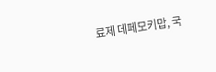료제 데페모키맙, 국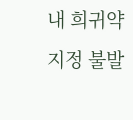내 희귀약 지정 불발